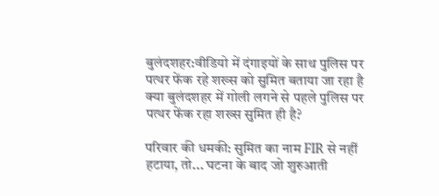बुलंदशहर:वीडियो में दंगाइयों के साथ पुलिस पर पत्थर फेंक रहे शख्स को सुमित बताया जा रहा है
क्या बुलंदशहर में गोली लगने से पहले पुलिस पर पत्थर फेंक रहा शख्स सुमित ही है?

परिवार की धमकी: सुमित का नाम FIR से नहीं हटाया, तो... घटना के बाद जो शुरुआती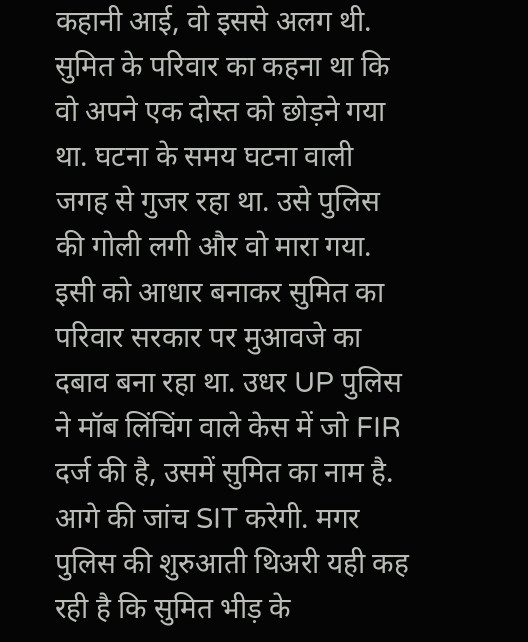कहानी आई, वो इससे अलग थी. सुमित के परिवार का कहना था कि वो अपने एक दोस्त को छोड़ने गया था. घटना के समय घटना वाली जगह से गुजर रहा था. उसे पुलिस की गोली लगी और वो मारा गया. इसी को आधार बनाकर सुमित का परिवार सरकार पर मुआवजे का दबाव बना रहा था. उधर UP पुलिस ने मॉब लिंचिंग वाले केस में जो FIR दर्ज की है, उसमें सुमित का नाम है. आगे की जांच SIT करेगी. मगर पुलिस की शुरुआती थिअरी यही कह रही है कि सुमित भीड़ के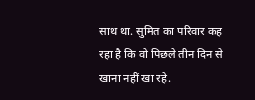साथ था. सुमित का परिवार कह रहा है कि वो पिछले तीन दिन से खाना नहीं खा रहे.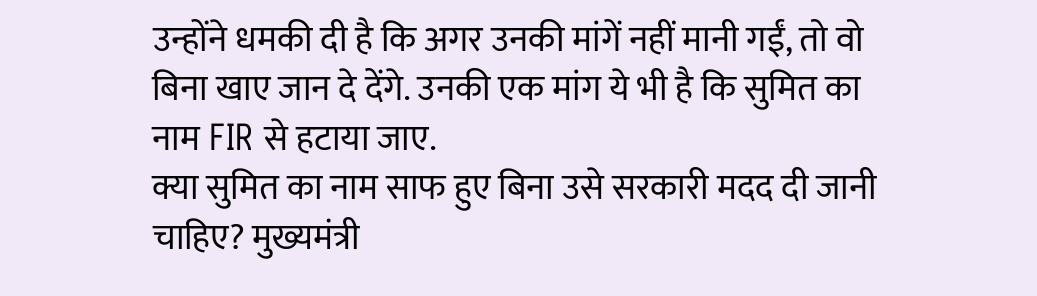उन्होंने धमकी दी है कि अगर उनकी मांगें नहीं मानी गईं, तो वो बिना खाए जान दे देंगे. उनकी एक मांग ये भी है कि सुमित का नाम FIR से हटाया जाए.
क्या सुमित का नाम साफ हुए बिना उसे सरकारी मदद दी जानी चाहिए? मुख्यमंत्री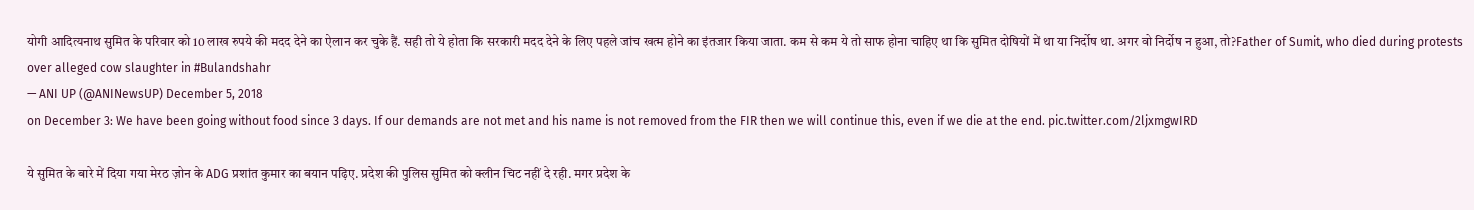योगी आदित्यनाथ सुमित के परिवार को 10 लाख रुपये की मदद देने का ऐलान कर चुके हैं. सही तो ये होता कि सरकारी मदद देने के लिए पहले जांच खत्म होने का इंतजार किया जाता. कम से कम ये तो साफ होना चाहिए था कि सुमित दोषियों में था या निर्दोष था. अगर वो निर्दोष न हुआ, तो?Father of Sumit, who died during protests over alleged cow slaughter in #Bulandshahr
— ANI UP (@ANINewsUP) December 5, 2018
on December 3: We have been going without food since 3 days. If our demands are not met and his name is not removed from the FIR then we will continue this, even if we die at the end. pic.twitter.com/2ljxmgwIRD

ये सुमित के बारे में दिया गया मेरठ ज़ोन के ADG प्रशांत कुमार का बयान पढ़िए. प्रदेश की पुलिस सुमित को क्लीन चिट नहीं दे रही. मगर प्रदेश के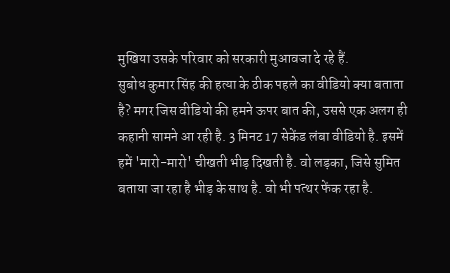मुखिया उसके परिवार को सरकारी मुआवजा दे रहे हैं.
सुबोध कुमार सिंह की हत्या के ठीक पहले का वीडियो क्या बताता है? मगर जिस वीडियो की हमने ऊपर बात की, उससे एक अलग ही कहानी सामने आ रही है. 3 मिनट 17 सेकेंड लंबा वीडियो है. इसमें हमें 'मारो-मारो' चीखती भीड़ दिखती है. वो लड़का, जिसे सुमित बताया जा रहा है भीड़ के साथ है. वो भी पत्थर फेंक रहा है.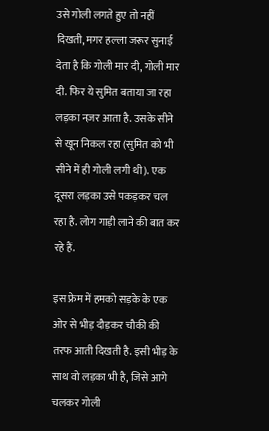उसे गोली लगते हुए तो नहीं दिखती, मगर हल्ला जरूर सुनाई देता है कि गोली मार दी, गोली मार दी. फिर ये सुमित बताया जा रहा लड़का नज़र आता है. उसके सीने से खून निकल रहा (सुमित को भी सीने में ही गोली लगी थी). एक दूसरा लड़का उसे पकड़कर चल रहा है. लोग गाड़ी लाने की बात कर रहे हैं.

इस फ्रेम में हमको सड़के के एक ओर से भीड़ दौड़कर चौकी की तरफ आती दिखती है. इसी भीड़ के साथ वो लड़का भी है, जिसे आगे चलकर गोली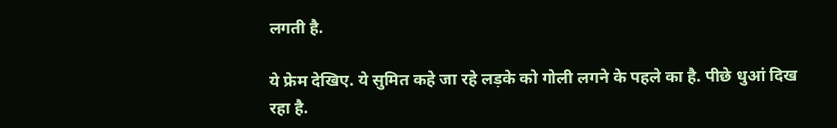लगती है.

ये फ्रेम देखिए. ये सुमित कहे जा रहे लड़के को गोली लगने के पहले का है. पीछे धुआं दिख रहा है.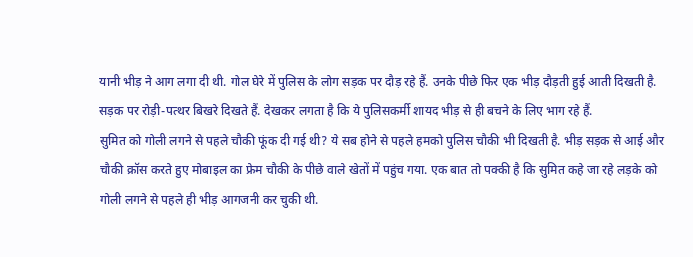यानी भीड़ ने आग लगा दी थी. गोल घेरे में पुलिस के लोग सड़क पर दौड़ रहे हैं. उनके पीछे फिर एक भीड़ दौड़ती हुई आती दिखती है. सड़क पर रोड़ी-पत्थर बिखरे दिखते हैं. देखकर लगता है कि ये पुलिसकर्मी शायद भीड़ से ही बचने के लिए भाग रहे हैं.
सुमित को गोली लगने से पहले चौकी फूंक दी गई थी? ये सब होने से पहले हमको पुलिस चौकी भी दिखती है. भीड़ सड़क से आई और चौकी क्रॉस करते हुए मोबाइल का फ्रेम चौकी के पीछे वाले खेतों में पहुंच गया. एक बात तो पक्की है कि सुमित कहे जा रहे लड़के को गोली लगने से पहले ही भीड़ आगजनी कर चुकी थी.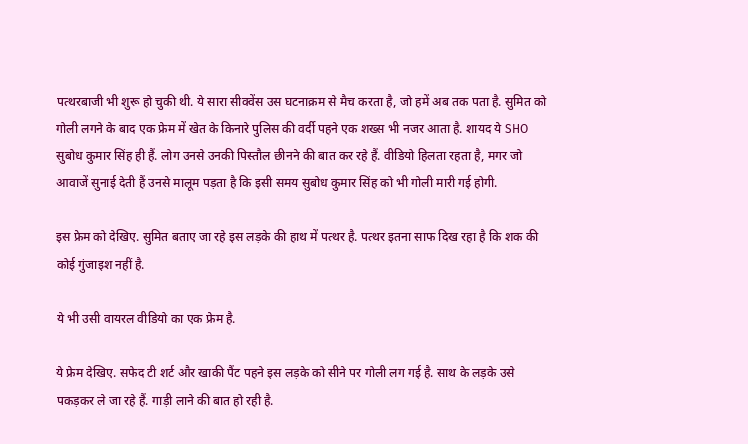पत्थरबाजी भी शुरू हो चुकी थी. ये सारा सीक्वेंस उस घटनाक्रम से मैच करता है, जो हमें अब तक पता है. सुमित को गोली लगने के बाद एक फ्रेम में खेत के किनारे पुलिस की वर्दी पहने एक शख्स भी नजर आता है. शायद ये SHO सुबोध कुमार सिंह ही हैं. लोग उनसे उनकी पिस्तौल छीनने की बात कर रहे हैं. वीडियो हिलता रहता है, मगर जो आवाजें सुनाई देती हैं उनसे मालूम पड़ता है कि इसी समय सुबोध कुमार सिंह को भी गोली मारी गई होगी.

इस फ्रेम को देखिए. सुमित बताए जा रहे इस लड़के की हाथ में पत्थर है. पत्थर इतना साफ दिख रहा है कि शक की कोई गुंजाइश नहीं है.

ये भी उसी वायरल वीडियो का एक फ्रेम है.

ये फ्रेम देखिए. सफेद टी शर्ट और खाकी पैंट पहने इस लड़के को सीने पर गोली लग गई है. साथ के लड़के उसे पकड़कर ले जा रहे हैं. गाड़ी लाने की बात हो रही है.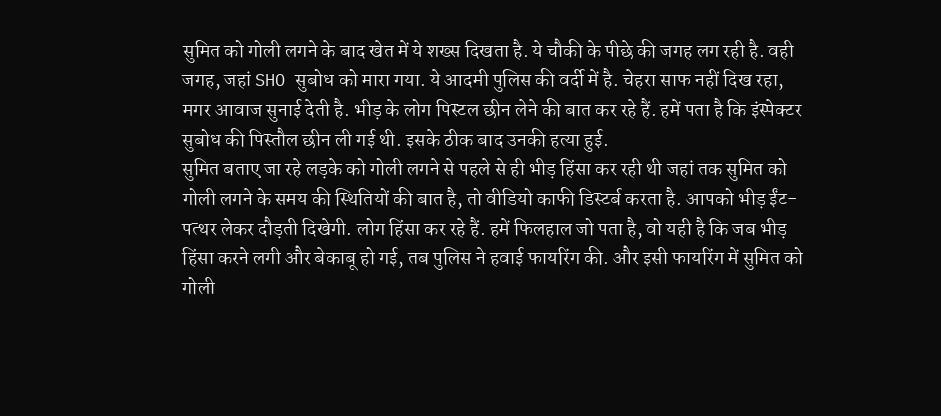सुमित को गोली लगने के बाद खेत में ये शख्स दिखता है. ये चौकी के पीछे की जगह लग रही है. वही जगह, जहां SHO सुबोध को मारा गया. ये आदमी पुलिस की वर्दी में है. चेहरा साफ नहीं दिख रहा, मगर आवाज सुनाई देती है. भीड़ के लोग पिस्टल छीन लेने की बात कर रहे हैं. हमें पता है कि इंस्पेक्टर सुबोध की पिस्तौल छीन ली गई थी. इसके ठीक बाद उनकी हत्या हुई.
सुमित बताए जा रहे लड़के को गोली लगने से पहले से ही भीड़ हिंसा कर रही थी जहां तक सुमित को गोली लगने के समय की स्थितियों की बात है, तो वीडियो काफी डिस्टर्ब करता है. आपको भीड़ ईंट-पत्थर लेकर दौड़ती दिखेगी. लोग हिंसा कर रहे हैं. हमें फिलहाल जो पता है, वो यही है कि जब भीड़ हिंसा करने लगी और बेकाबू हो गई, तब पुलिस ने हवाई फायरिंग की. और इसी फायरिंग में सुमित को गोली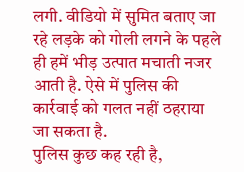लगी. वीडियो में सुमित बताए जा रहे लड़के को गोली लगने के पहले ही हमें भीड़ उत्पात मचाती नजर आती है. ऐसे में पुलिस की कार्रवाई को गलत नहीं ठहराया जा सकता है.
पुलिस कुछ कह रही है,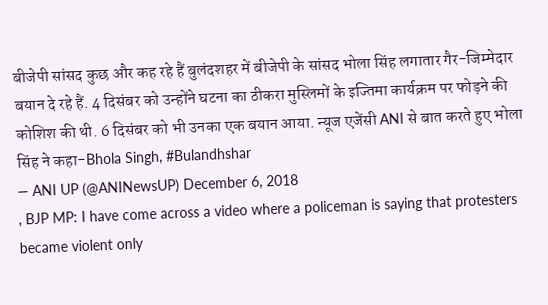बीजेपी सांसद कुछ और कह रहे हैं बुलंदशहर में बीजेपी के सांसद भोला सिंह लगातार गैर-जिम्मेदार बयान दे रहे हैं. 4 दिसंबर को उन्होंने घटना का ठीकरा मुस्लिमों के इज्तिमा कार्यक्रम पर फोड़ने की कोशिश की थी. 6 दिसंबर को भी उनका एक बयान आया. न्यूज एजेंसी ANI से बात करते हुए भोला सिंह ने कहा-Bhola Singh, #Bulandhshar
— ANI UP (@ANINewsUP) December 6, 2018
, BJP MP: I have come across a video where a policeman is saying that protesters became violent only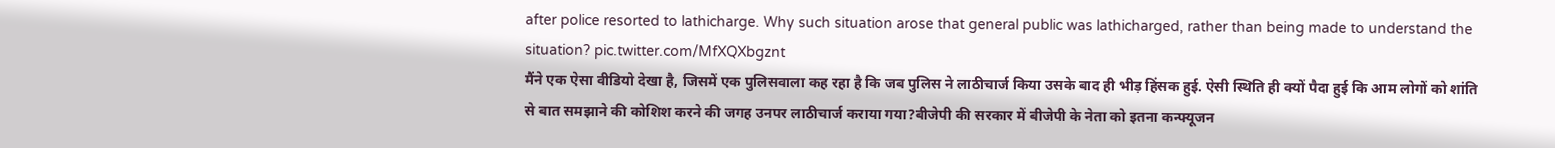after police resorted to lathicharge. Why such situation arose that general public was lathicharged, rather than being made to understand the situation? pic.twitter.com/MfXQXbgznt
मैंने एक ऐसा वीडियो देखा है, जिसमें एक पुलिसवाला कह रहा है कि जब पुलिस ने लाठीचार्ज किया उसके बाद ही भीड़ हिंसक हुई. ऐसी स्थिति ही क्यों पैदा हुई कि आम लोगों को शांति से बात समझाने की कोशिश करने की जगह उनपर लाठीचार्ज कराया गया?बीजेपी की सरकार में बीजेपी के नेता को इतना कन्फ्यूजन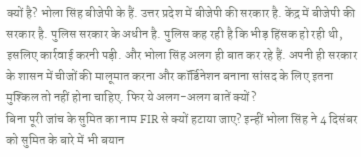क्यों है? भोला सिंह बीजेपी के हैं. उत्तर प्रदेश में बीजेपी की सरकार है. केंद्र में बीजेपी की सरकार है. पुलिस सरकार के अधीन है. पुलिस कह रही है कि भीड़ हिंसक हो रही थी, इसलिए कार्रवाई करनी पड़ी. और भोला सिंह अलग ही बात कर रहे हैं. अपनी ही सरकार के शासन में चीजों की मालूमात करना और कॉर्डिनेशन बनाना सांसद के लिए इतना मुश्किल तो नहीं होना चाहिए. फिर ये अलग-अलग बातें क्यों?
बिना पूरी जांच के सुमित का नाम FIR से क्यों हटाया जाए? इन्हीं भोला सिंह ने 4 दिसंबर को सुमित के बारे में भी बयान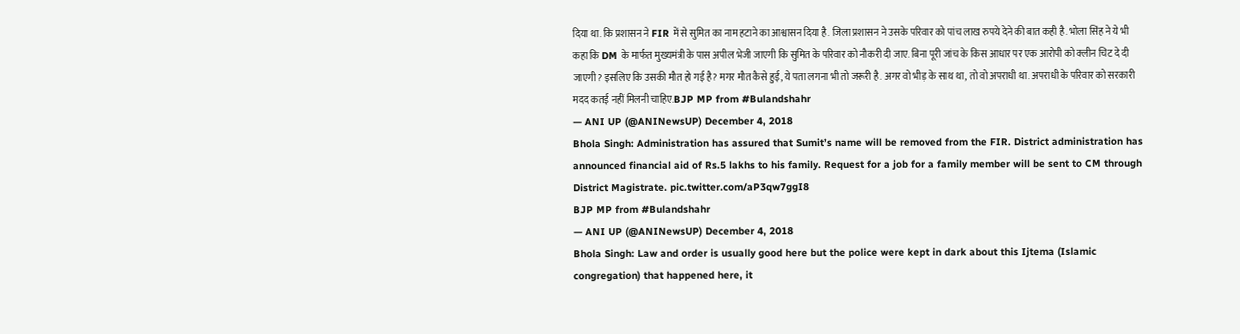दिया था. कि प्रशासन ने FIR में से सुमित का नाम हटाने का आश्वासन दिया है. जिला प्रशासन ने उसके परिवार को पांच लाख रुपये देने की बात कही है. भोला सिंह ने ये भी कहा कि DM के मार्फत मुख्यमंत्री के पास अपील भेजी जाएगी कि सुमित के परिवार को नौकरी दी जाए. बिना पूरी जांच के किस आधार पर एक आरोपी को क्लीन चिट दे दी जाएगी? इसलिए कि उसकी मौत हो गई है? मगर मौत कैसे हुई, ये पता लगना भी तो जरूरी है. अगर वो भीड़ के साथ था, तो वो अपराधी था. अपराधी के परिवार को सरकारी मदद कतई नहीं मिलनी चाहिए.BJP MP from #Bulandshahr
— ANI UP (@ANINewsUP) December 4, 2018
Bhola Singh: Administration has assured that Sumit’s name will be removed from the FIR. District administration has announced financial aid of Rs.5 lakhs to his family. Request for a job for a family member will be sent to CM through District Magistrate. pic.twitter.com/aP3qw7ggI8
BJP MP from #Bulandshahr
— ANI UP (@ANINewsUP) December 4, 2018
Bhola Singh: Law and order is usually good here but the police were kept in dark about this Ijtema (Islamic congregation) that happened here, it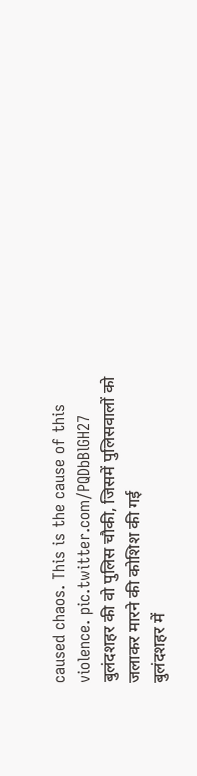caused chaos. This is the cause of this violence. pic.twitter.com/PQDbBlGH27
बुलंदशहर की वो पुलिस चौकी, जिसमें पुलिसवालों को जलाकर मारने की कोशिश की गई
बुलंदशहर में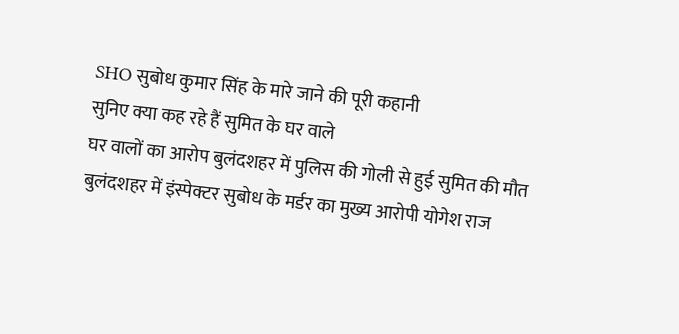SHO सुबोध कुमार सिंह के मारे जाने की पूरी कहानी
सुनिए क्या कह रहे हैं सुमित के घर वाले
घर वालों का आरोप बुलंदशहर में पुलिस की गोली से हुई सुमित की मौत
बुलंदशहर में इंस्पेक्टर सुबोध के मर्डर का मुख्य आरोपी योगेश राज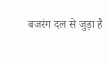बजरंग दल से जुड़ा है